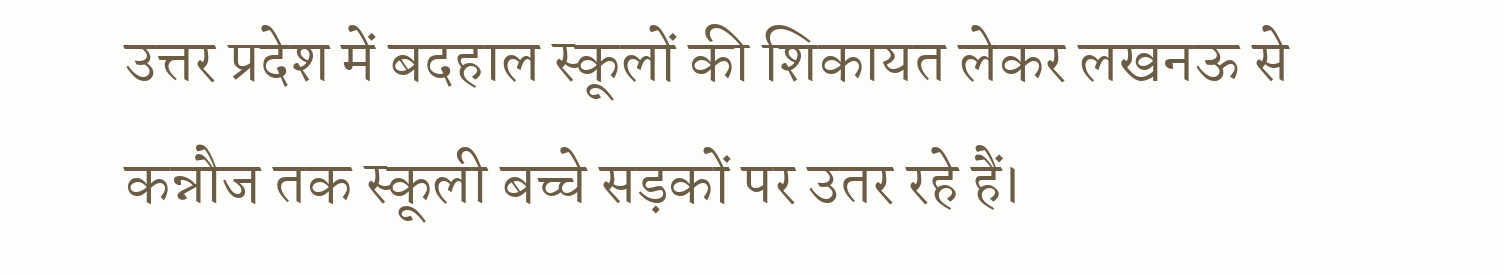उत्तर प्रदेश में बदहाल स्कूलों की शिकायत लेकर लखनऊ से कन्नौज तक स्कूली बच्चे सड़कों पर उतर रहे हैं।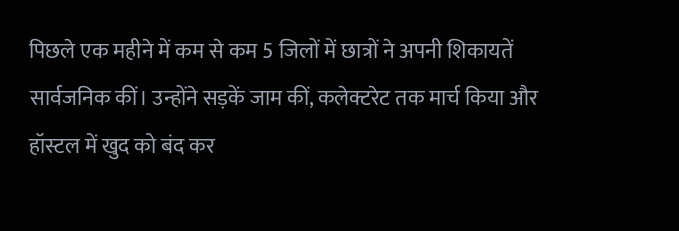पिछले एक महीने में कम से कम 5 जिलों में छात्रों ने अपनी शिकायतें सार्वजनिक कीं। उन्होंने सड़कें जाम कीं, कलेक्टरेट तक मार्च किया और हॉस्टल में खुद को बंद कर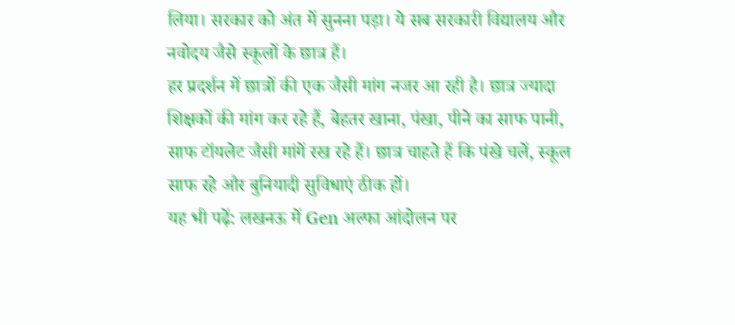लिया। सरकार को अंत में सुनना पड़ा। ये सब सरकारी विद्यालय और नवोदय जैसे स्कूलों के छात्र हैं।
हर प्रदर्शन में छात्रों की एक जैसी मांग नजर आ रही है। छात्र ज्यादा शिक्षकों की मांग कर रहे हैं, बेहतर खाना, पंखा, पीने का साफ पानी, साफ टॉयलेट जैसी मांगें रख रहे हैं। छात्र चाहते हैं कि पंखे चलें, स्कूल साफ रहे और बुनियादी सुविधाएं ठीक हों।
यह भी पढ़ें: लखनऊ में Gen अल्फा आंदोलन पर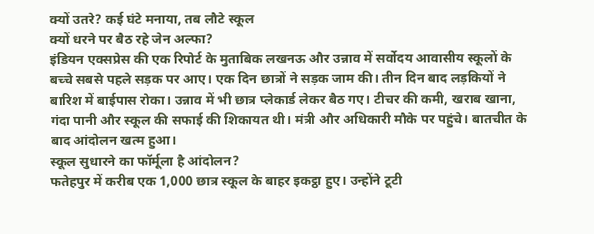क्यों उतरे? कई घंटे मनाया, तब लौटे स्कूल
क्यों धरने पर बैठ रहे जेन अल्फा?
इंडियन एक्सप्रेस की एक रिपोर्ट के मुताबिक लखनऊ और उन्नाव में सर्वोदय आवासीय स्कूलों के बच्चे सबसे पहले सड़क पर आए। एक दिन छात्रों ने सड़क जाम की। तीन दिन बाद लड़कियों ने बारिश में बाईपास रोका। उन्नाव में भी छात्र प्लेकार्ड लेकर बैठ गए। टीचर की कमी, खराब खाना, गंदा पानी और स्कूल की सफाई की शिकायत थी। मंत्री और अधिकारी मौके पर पहुंचे। बातचीत के बाद आंदोलन खत्म हुआ।
स्कूल सुधारने का फॉर्मूला है आंदोलन?
फतेहपुर में करीब एक 1,000 छात्र स्कूल के बाहर इकट्ठा हुए। उन्होंने टूटी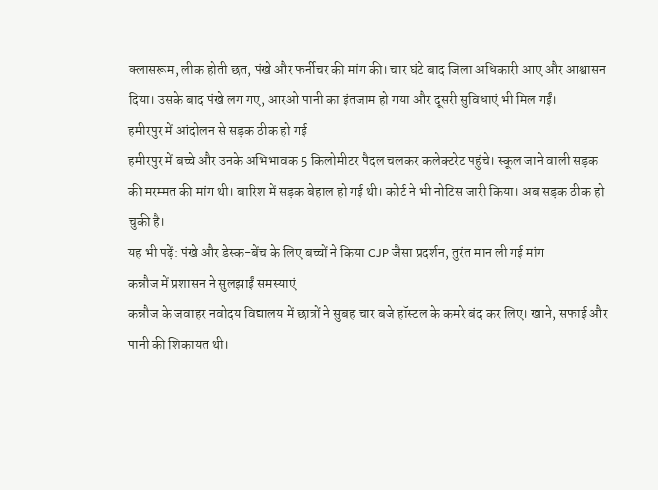क्लासरूम, लीक होती छत, पंखे और फर्नीचर की मांग की। चार घंटे बाद जिला अधिकारी आए और आश्वासन दिया। उसके बाद पंखे लग गए, आरओ पानी का इंतजाम हो गया और दूसरी सुविधाएं भी मिल गईं।
हमीरपुर में आंदोलन से सड़क ठीक हो गई
हमीरपुर में बच्चे और उनके अभिभावक 5 किलोमीटर पैदल चलकर कलेक्टरेट पहुंचे। स्कूल जाने वाली सड़क की मरम्मत की मांग थी। बारिश में सड़क बेहाल हो गई थी। कोर्ट ने भी नोटिस जारी किया। अब सड़क ठीक हो चुकी है।
यह भी पढ़ें: पंखे और डेस्क-बेंच के लिए बच्चों ने किया CJP जैसा प्रदर्शन, तुरंत मान ली गई मांग
कन्नौज में प्रशासन ने सुलझाईं समस्याएं
कन्नौज के जवाहर नवोदय विद्यालय में छात्रों ने सुबह चार बजे हॉस्टल के कमरे बंद कर लिए। खाने, सफाई और पानी की शिकायत थी।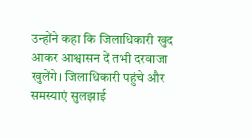उन्होंने कहा कि जिलाधिकारी खुद आकर आश्वासन दें तभी दरवाजा खुलेंगे। जिलाधिकारी पहुंचे और समस्याएं सुलझाई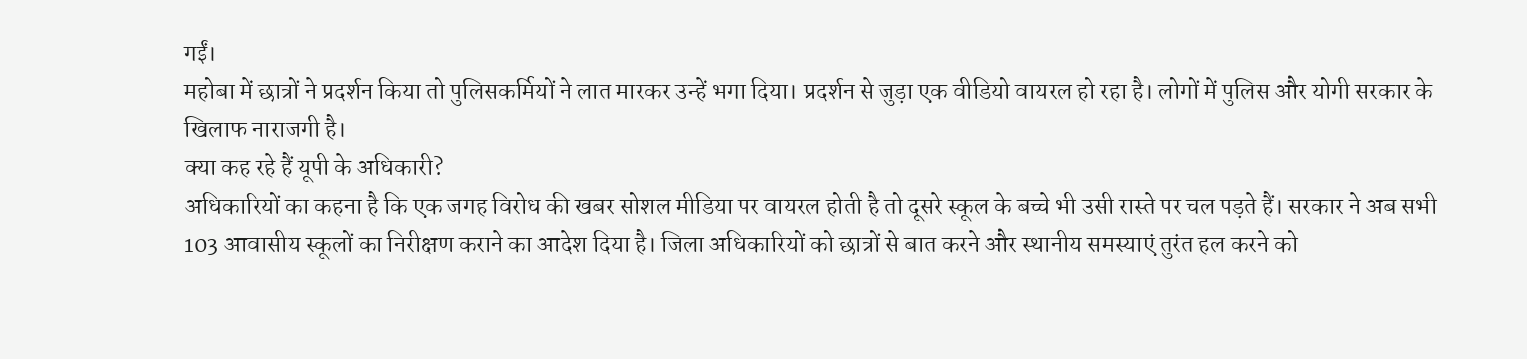गईं।
महोबा में छात्रों ने प्रदर्शन किया तो पुलिसकर्मियों ने लात मारकर उन्हें भगा दिया। प्रदर्शन से जुड़ा एक वीडियो वायरल हो रहा है। लोगों में पुलिस और योगी सरकार के खिलाफ नाराजगी है।
क्या कह रहे हैं यूपी के अधिकारी?
अधिकारियों का कहना है कि एक जगह विरोध की खबर सोशल मीडिया पर वायरल होती है तो दूसरे स्कूल के बच्चे भी उसी रास्ते पर चल पड़ते हैं। सरकार ने अब सभी 103 आवासीय स्कूलों का निरीक्षण कराने का आदेश दिया है। जिला अधिकारियों को छात्रों से बात करने और स्थानीय समस्याएं तुरंत हल करने को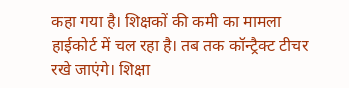कहा गया है। शिक्षकों की कमी का मामला हाईकोर्ट में चल रहा है। तब तक कॉन्ट्रैक्ट टीचर रखे जाएंगे। शिक्षा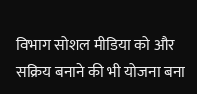विभाग सोशल मीडिया को और सक्रिय बनाने की भी योजना बना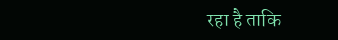रहा है ताकि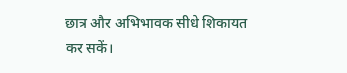छात्र और अभिभावक सीधे शिकायत कर सकें।